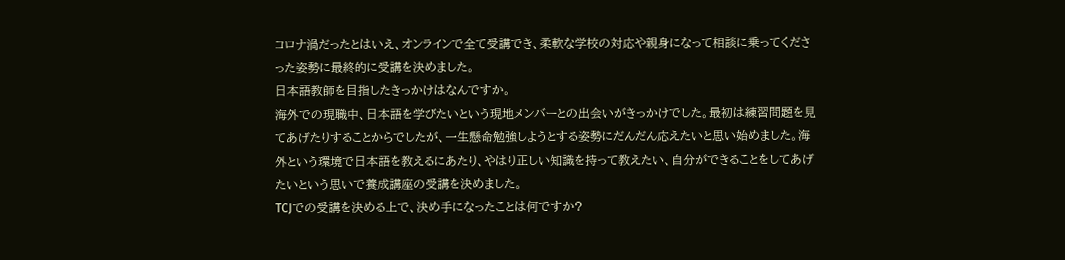コロナ渦だったとはいえ、オンラインで全て受講でき、柔軟な学校の対応や親身になって相談に乗ってくださった姿勢に最終的に受講を決めました。
日本語教師を目指したきっかけはなんですか。
海外での現職中、日本語を学びたいという現地メンバーとの出会いがきっかけでした。最初は練習問題を見てあげたりすることからでしたが、一生懸命勉強しようとする姿勢にだんだん応えたいと思い始めました。海外という環境で日本語を教えるにあたり、やはり正しい知識を持って教えたい、自分ができることをしてあげたいという思いで養成講座の受講を決めました。
TCJでの受講を決める上で、決め手になったことは何ですか?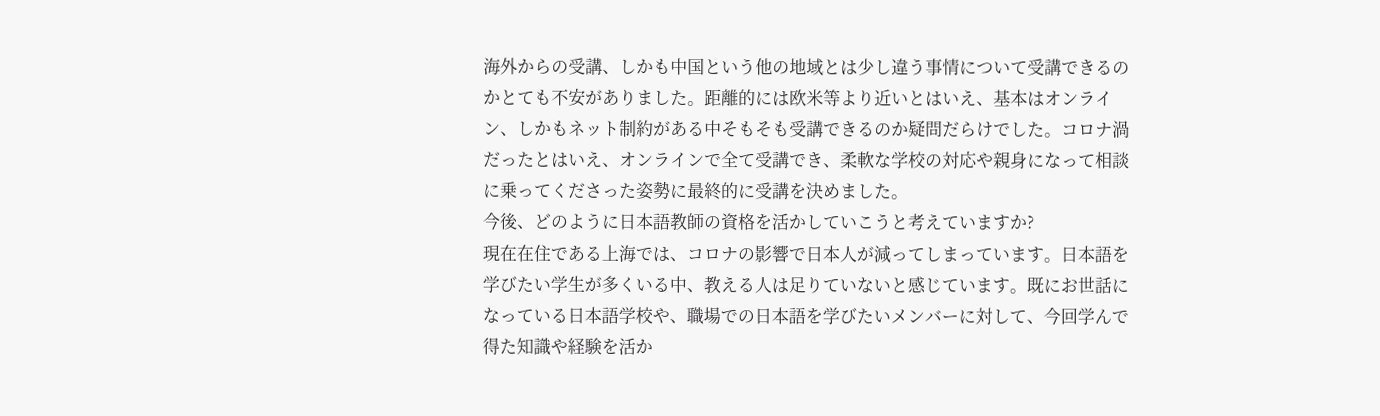海外からの受講、しかも中国という他の地域とは少し違う事情について受講できるのかとても不安がありました。距離的には欧米等より近いとはいえ、基本はオンライン、しかもネット制約がある中そもそも受講できるのか疑問だらけでした。コロナ渦だったとはいえ、オンラインで全て受講でき、柔軟な学校の対応や親身になって相談に乗ってくださった姿勢に最終的に受講を決めました。
今後、どのように日本語教師の資格を活かしていこうと考えていますか?
現在在住である上海では、コロナの影響で日本人が減ってしまっています。日本語を学びたい学生が多くいる中、教える人は足りていないと感じています。既にお世話になっている日本語学校や、職場での日本語を学びたいメンバーに対して、今回学んで得た知識や経験を活か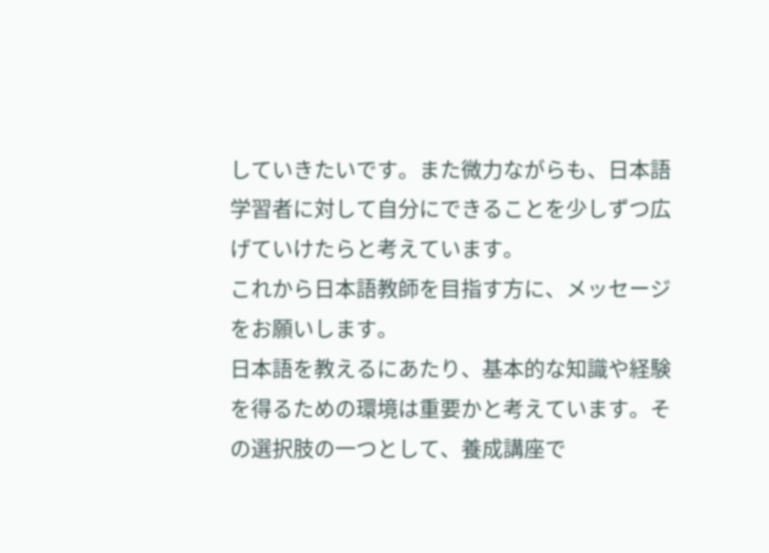していきたいです。また微力ながらも、日本語学習者に対して自分にできることを少しずつ広げていけたらと考えています。
これから日本語教師を目指す方に、メッセージをお願いします。
日本語を教えるにあたり、基本的な知識や経験を得るための環境は重要かと考えています。その選択肢の一つとして、養成講座で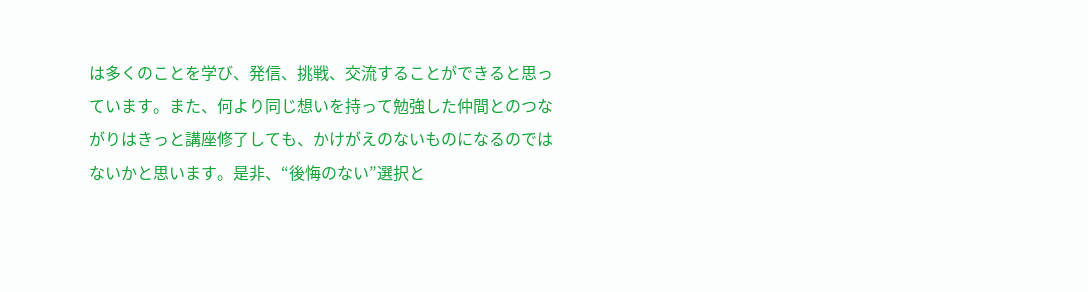は多くのことを学び、発信、挑戦、交流することができると思っています。また、何より同じ想いを持って勉強した仲間とのつながりはきっと講座修了しても、かけがえのないものになるのではないかと思います。是非、“後悔のない”選択と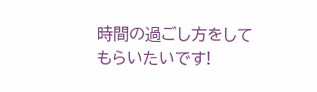時間の過ごし方をしてもらいたいです!